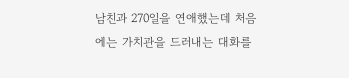남친과 270일을 연애했는데 처음에는 가치관을 드러내는 대화를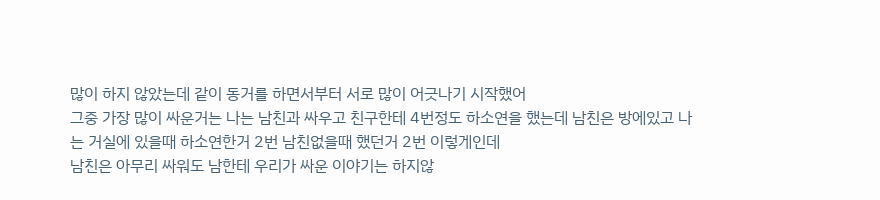많이 하지 않았는데 같이 동거를 하면서부터 서로 많이 어긋나기 시작했어
그중 가장 많이 싸운거는 나는 남친과 싸우고 친구한테 4번정도 하소연을 했는데 남친은 방에있고 나는 거실에 있을때 하소연한거 2번 남친없을때 했던거 2번 이렇게인데
남친은 아무리 싸워도 남한테 우리가 싸운 이야기는 하지않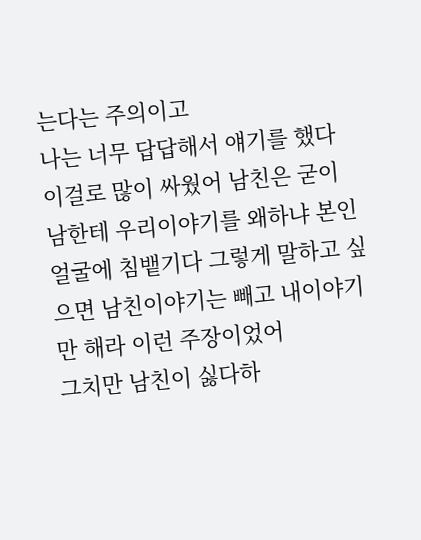는다는 주의이고
나는 너무 답답해서 얘기를 했다
이걸로 많이 싸웠어 남친은 굳이 남한테 우리이야기를 왜하냐 본인얼굴에 침뱉기다 그렇게 말하고 싶으면 남친이야기는 빼고 내이야기만 해라 이런 주장이었어
그치만 남친이 싫다하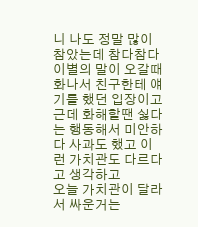니 나도 정말 많이 참았는데 참다참다 이별의 말이 오갈때 화나서 친구한테 얘기를 했던 입장이고 근데 화해할땐 싫다는 행동해서 미안하다 사과도 했고 이런 가치관도 다르다고 생각하고
오늘 가치관이 달라서 싸운거는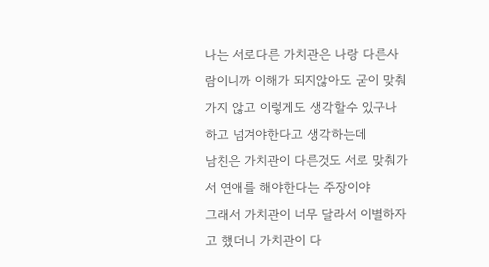나는 서로다른 가치관은 나랑 다른사람이니까 이해가 되지않아도 굳이 맞춰가지 않고 이렇게도 생각할수 있구나 하고 넘겨야한다고 생각하는데
남친은 가치관이 다른것도 서로 맞춰가서 연애를 해야한다는 주장이야
그래서 가치관이 너무 달라서 이별하자고 했더니 가치관이 다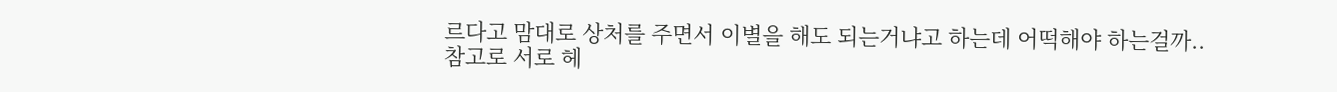르다고 맘대로 상처를 주면서 이별을 해도 되는거냐고 하는데 어떡해야 하는걸까..
참고로 서로 헤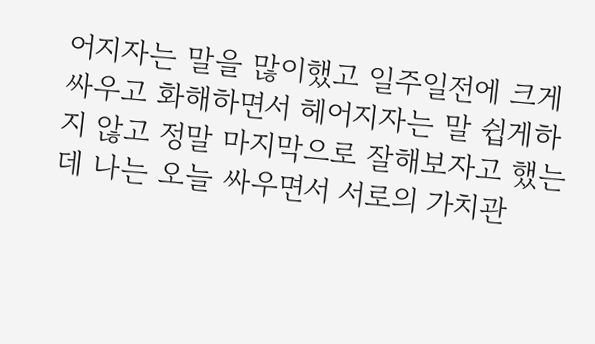어지자는 말을 많이했고 일주일전에 크게싸우고 화해하면서 헤어지자는 말 쉽게하지 않고 정말 마지막으로 잘해보자고 했는데 나는 오늘 싸우면서 서로의 가치관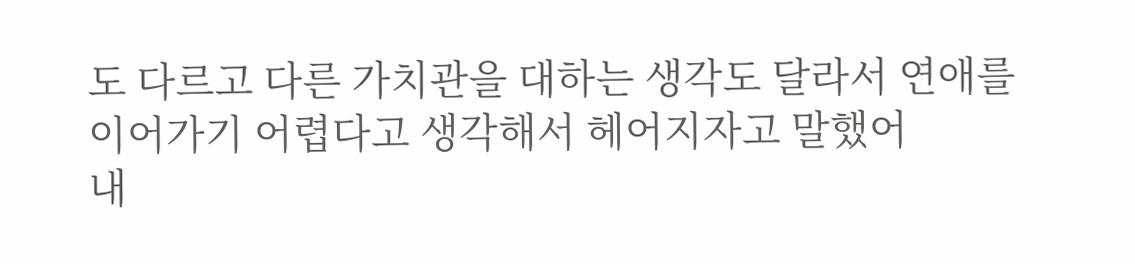도 다르고 다른 가치관을 대하는 생각도 달라서 연애를 이어가기 어렵다고 생각해서 헤어지자고 말했어
내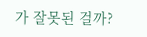가 잘못된 걸까?